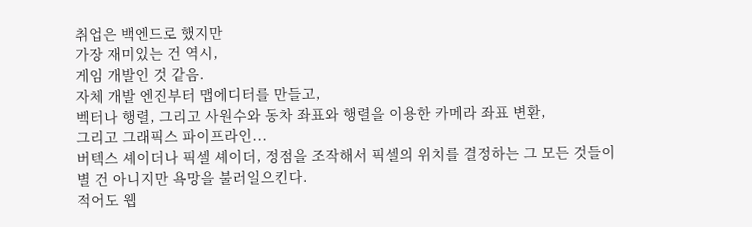취업은 백엔드로 했지만
가장 재미있는 건 역시,
게임 개발인 것 같음.
자체 개발 엔진부터 맵에디터를 만들고,
벡터나 행렬, 그리고 사원수와 동차 좌표와 행렬을 이용한 카메라 좌표 변환,
그리고 그래픽스 파이프라인...
버텍스 셰이더나 픽셀 셰이더, 정점을 조작해서 픽셀의 위치를 결정하는 그 모든 것들이
별 건 아니지만 욕망을 불러일으킨다.
적어도 웹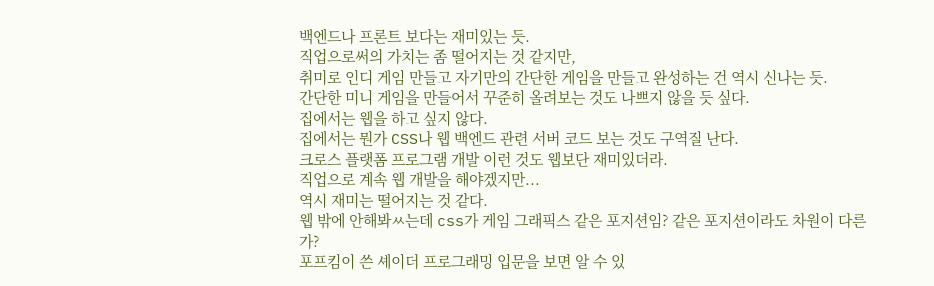백엔드나 프론트 보다는 재미있는 듯.
직업으로써의 가치는 좀 떨어지는 것 같지만,
취미로 인디 게임 만들고 자기만의 간단한 게임을 만들고 완성하는 건 역시 신나는 듯.
간단한 미니 게임을 만들어서 꾸준히 올려보는 것도 나쁘지 않을 듯 싶다.
집에서는 웹을 하고 싶지 않다.
집에서는 뭔가 CSS나 웹 백엔드 관련 서버 코드 보는 것도 구역질 난다.
크로스 플랫폼 프로그램 개발 이런 것도 웹보단 재미있더라.
직업으로 계속 웹 개발을 해야겠지만...
역시 재미는 떨어지는 것 같다.
웹 밖에 안해봐ㅆ는데 css가 게임 그래픽스 같은 포지션임? 같은 포지션이라도 차원이 다른가?
포프킴이 쓴 셰이더 프로그래밍 입문을 보면 알 수 있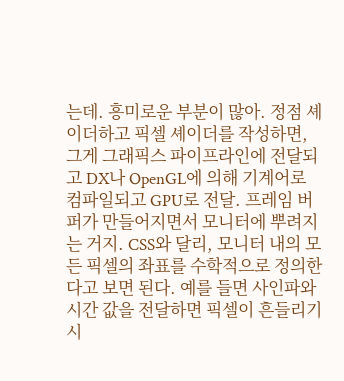는데. 흥미로운 부분이 많아. 정점 셰이더하고 픽셀 셰이더를 작성하면, 그게 그래픽스 파이프라인에 전달되고 DX나 OpenGL에 의해 기계어로 컴파일되고 GPU로 전달. 프레임 버퍼가 만들어지면서 모니터에 뿌려지는 거지. CSS와 달리, 모니터 내의 모든 픽셀의 좌표를 수학적으로 정의한다고 보면 된다. 예를 들면 사인파와 시간 값을 전달하면 픽셀이 흔들리기 시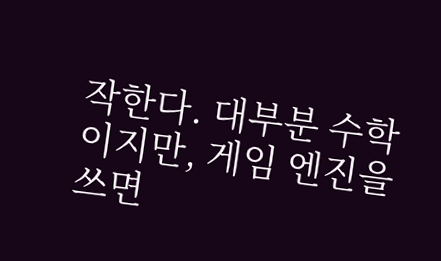작한다. 대부분 수학이지만, 게임 엔진을 쓰면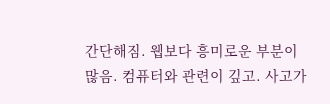간단해짐. 웹보다 흥미로운 부분이 많음. 컴퓨터와 관련이 깊고. 사고가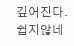깊어진다.
쉽지않네